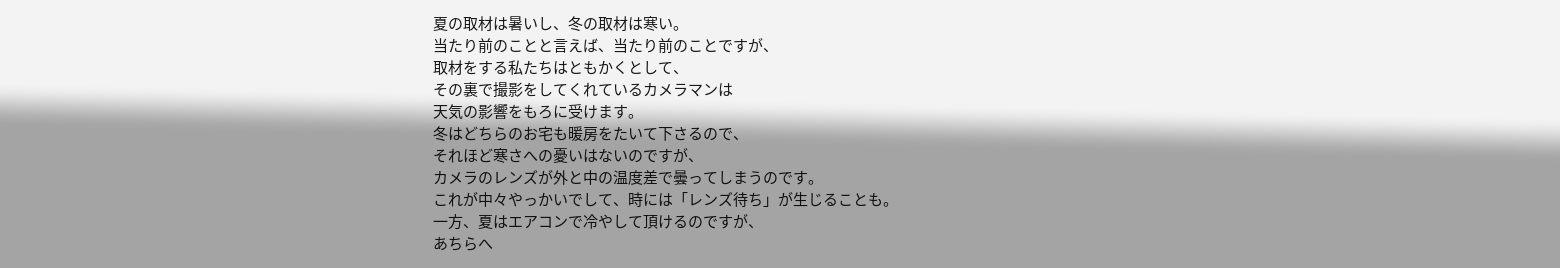夏の取材は暑いし、冬の取材は寒い。
当たり前のことと言えば、当たり前のことですが、
取材をする私たちはともかくとして、
その裏で撮影をしてくれているカメラマンは
天気の影響をもろに受けます。
冬はどちらのお宅も暖房をたいて下さるので、
それほど寒さへの憂いはないのですが、
カメラのレンズが外と中の温度差で曇ってしまうのです。
これが中々やっかいでして、時には「レンズ待ち」が生じることも。
一方、夏はエアコンで冷やして頂けるのですが、
あちらへ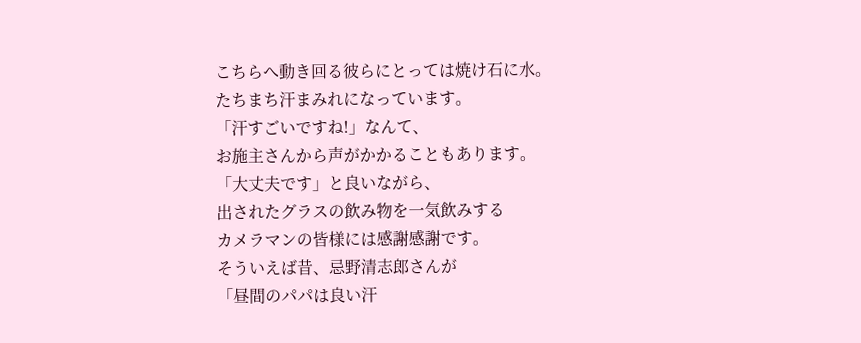こちらへ動き回る彼らにとっては焼け石に水。
たちまち汗まみれになっています。
「汗すごいですね!」なんて、
お施主さんから声がかかることもあります。
「大丈夫です」と良いながら、
出されたグラスの飲み物を一気飲みする
カメラマンの皆様には感謝感謝です。
そういえば昔、忌野清志郎さんが
「昼間のパパは良い汗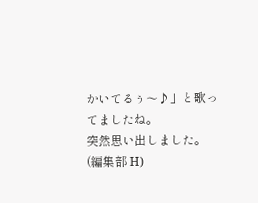かいてるぅ〜♪」と歌ってましたね。
突然思い出しました。
(編集部 H)